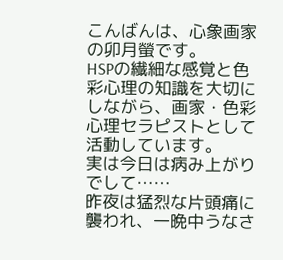こんばんは、心象画家の卯月螢です。
HSPの繊細な感覚と色彩心理の知識を大切にしながら、画家・色彩心理セラピストとして活動しています。
実は今日は病み上がりでして……
昨夜は猛烈な片頭痛に襲われ、一晩中うなさ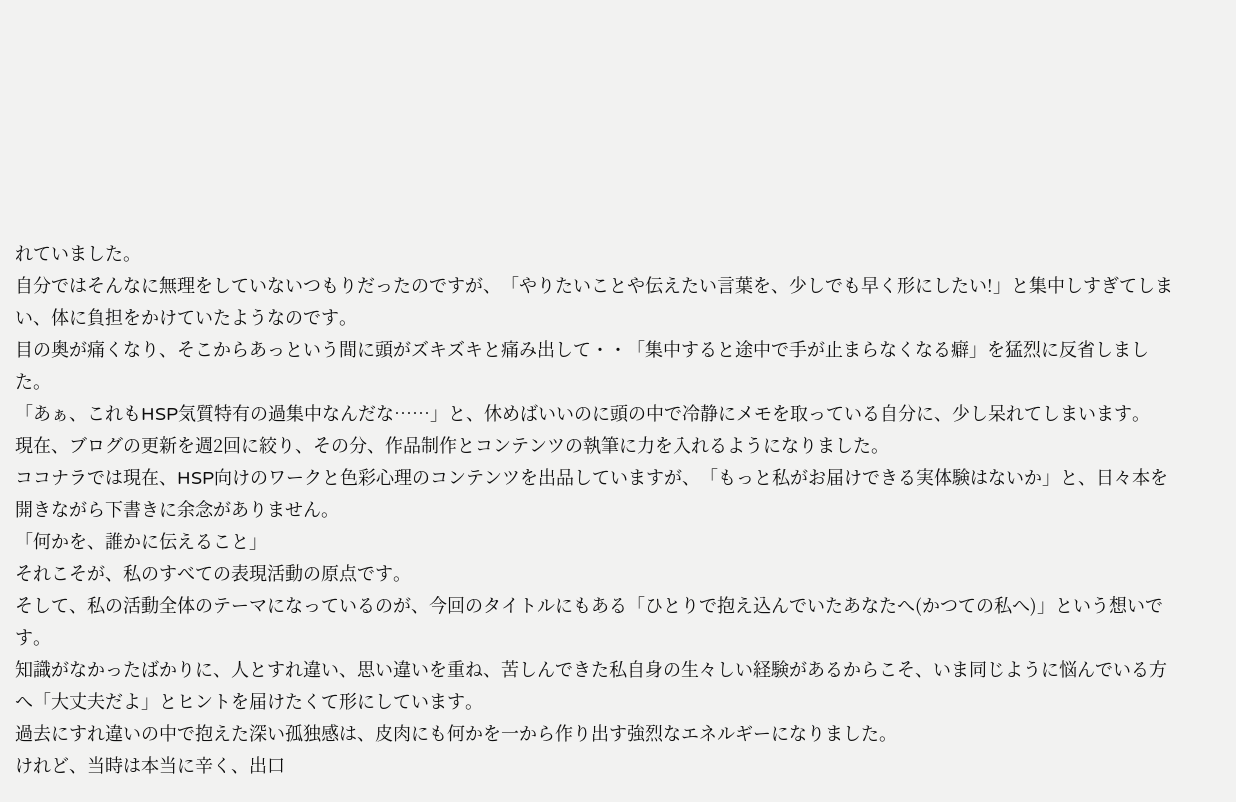れていました。
自分ではそんなに無理をしていないつもりだったのですが、「やりたいことや伝えたい言葉を、少しでも早く形にしたい!」と集中しすぎてしまい、体に負担をかけていたようなのです。
目の奥が痛くなり、そこからあっという間に頭がズキズキと痛み出して・・「集中すると途中で手が止まらなくなる癖」を猛烈に反省しました。
「あぁ、これもHSP気質特有の過集中なんだな……」と、休めばいいのに頭の中で冷静にメモを取っている自分に、少し呆れてしまいます。
現在、ブログの更新を週2回に絞り、その分、作品制作とコンテンツの執筆に力を入れるようになりました。
ココナラでは現在、HSP向けのワークと色彩心理のコンテンツを出品していますが、「もっと私がお届けできる実体験はないか」と、日々本を開きながら下書きに余念がありません。
「何かを、誰かに伝えること」
それこそが、私のすべての表現活動の原点です。
そして、私の活動全体のテーマになっているのが、今回のタイトルにもある「ひとりで抱え込んでいたあなたへ(かつての私へ)」という想いです。
知識がなかったばかりに、人とすれ違い、思い違いを重ね、苦しんできた私自身の生々しい経験があるからこそ、いま同じように悩んでいる方へ「大丈夫だよ」とヒントを届けたくて形にしています。
過去にすれ違いの中で抱えた深い孤独感は、皮肉にも何かを一から作り出す強烈なエネルギーになりました。
けれど、当時は本当に辛く、出口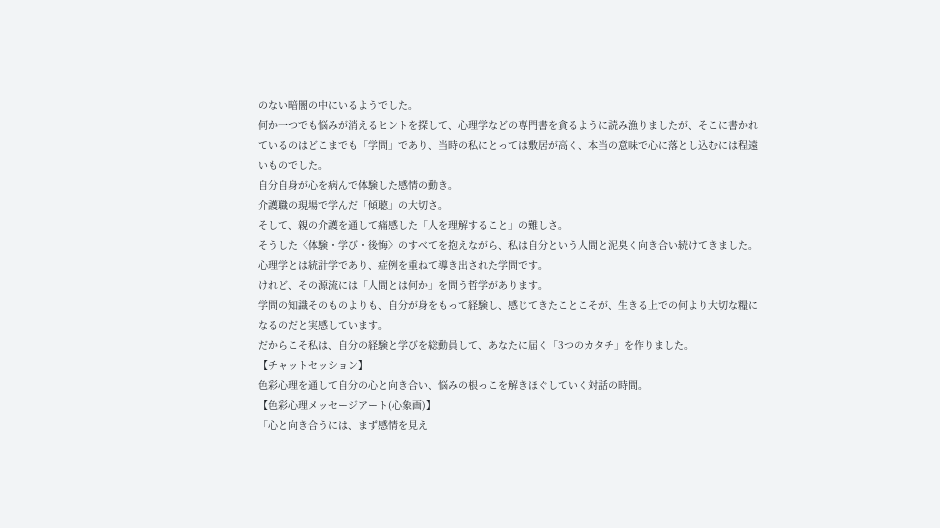のない暗闇の中にいるようでした。
何か一つでも悩みが消えるヒントを探して、心理学などの専門書を貪るように読み漁りましたが、そこに書かれているのはどこまでも「学問」であり、当時の私にとっては敷居が高く、本当の意味で心に落とし込むには程遠いものでした。
自分自身が心を病んで体験した感情の動き。
介護職の現場で学んだ「傾聴」の大切さ。
そして、親の介護を通して痛感した「人を理解すること」の難しさ。
そうした〈体験・学び・後悔〉のすべてを抱えながら、私は自分という人間と泥臭く向き合い続けてきました。
心理学とは統計学であり、症例を重ねて導き出された学問です。
けれど、その源流には「人間とは何か」を問う哲学があります。
学問の知識そのものよりも、自分が身をもって経験し、感じてきたことこそが、生きる上での何より大切な糧になるのだと実感しています。
だからこそ私は、自分の経験と学びを総動員して、あなたに届く「3つのカタチ」を作りました。
【チャットセッション】
色彩心理を通して自分の心と向き合い、悩みの根っこを解きほぐしていく対話の時間。
【色彩心理メッセージアート(心象画)】
「心と向き合うには、まず感情を見え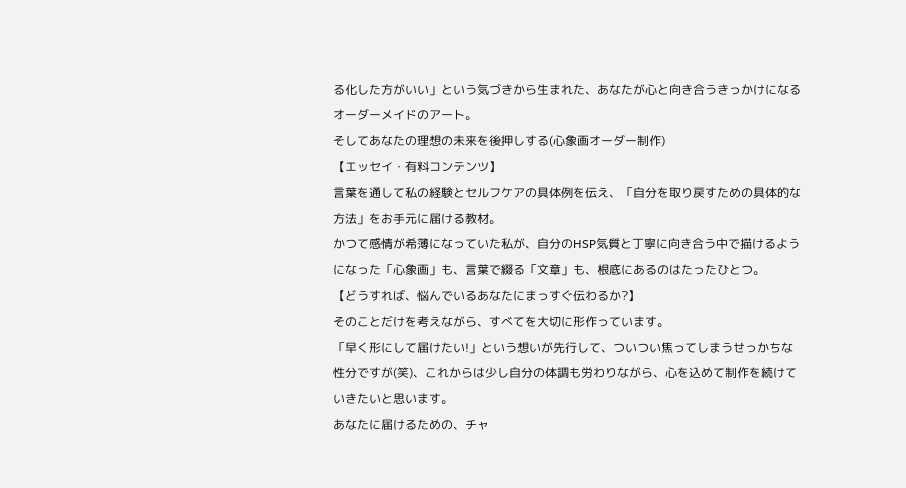る化した方がいい」という気づきから生まれた、あなたが心と向き合うきっかけになるオーダーメイドのアート。
そしてあなたの理想の未来を後押しする(心象画オーダー制作)
【エッセイ・有料コンテンツ】
言葉を通して私の経験とセルフケアの具体例を伝え、「自分を取り戻すための具体的な方法」をお手元に届ける教材。
かつて感情が希薄になっていた私が、自分のHSP気質と丁寧に向き合う中で描けるようになった「心象画」も、言葉で綴る「文章」も、根底にあるのはたったひとつ。
【どうすれば、悩んでいるあなたにまっすぐ伝わるか?】
そのことだけを考えながら、すべてを大切に形作っています。
「早く形にして届けたい!」という想いが先行して、ついつい焦ってしまうせっかちな性分ですが(笑)、これからは少し自分の体調も労わりながら、心を込めて制作を続けていきたいと思います。
あなたに届けるための、チャ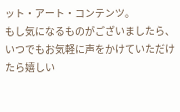ット・アート・コンテンツ。
もし気になるものがございましたら、いつでもお気軽に声をかけていただけたら嬉しい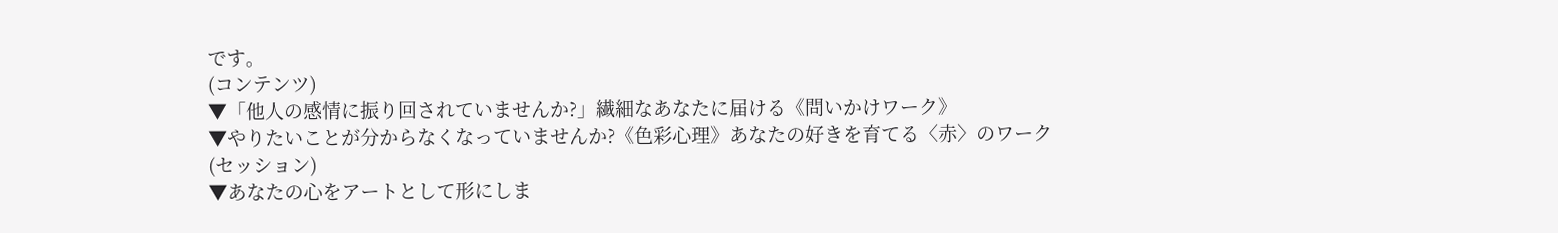です。
(コンテンツ)
▼「他人の感情に振り回されていませんか?」繊細なあなたに届ける《問いかけワーク》
▼やりたいことが分からなくなっていませんか?《色彩心理》あなたの好きを育てる〈赤〉のワーク
(セッション)
▼あなたの心をアートとして形にしま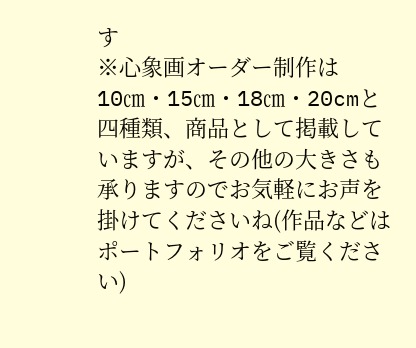す
※心象画オーダー制作は10㎝・15㎝・18㎝・20cmと四種類、商品として掲載していますが、その他の大きさも承りますのでお気軽にお声を掛けてくださいね(作品などはポートフォリオをご覧ください)